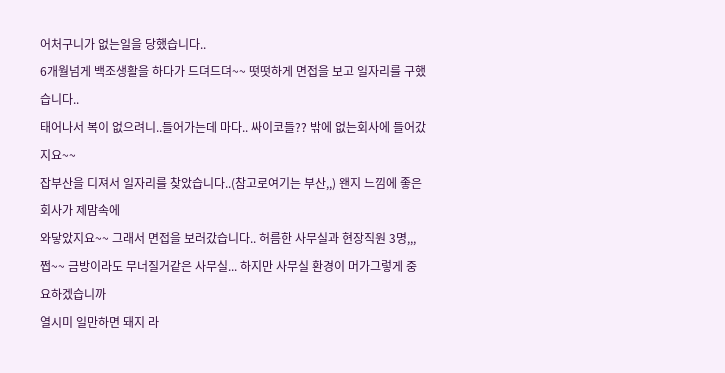어처구니가 없는일을 당했습니다..
6개월넘게 백조생활을 하다가 드뎌드뎌~~ 떳떳하게 면접을 보고 일자리를 구했습니다..
태어나서 복이 없으려니..들어가는데 마다.. 싸이코들?? 밖에 없는회사에 들어갔지요~~
잡부산을 디져서 일자리를 찾았습니다..(참고로여기는 부산,,) 왠지 느낌에 좋은 회사가 제맘속에
와닿았지요~~ 그래서 면접을 보러갔습니다.. 허름한 사무실과 현장직원 3명,,,
쩝~~ 금방이라도 무너질거같은 사무실... 하지만 사무실 환경이 머가그렇게 중요하겠습니까
열시미 일만하면 돼지 라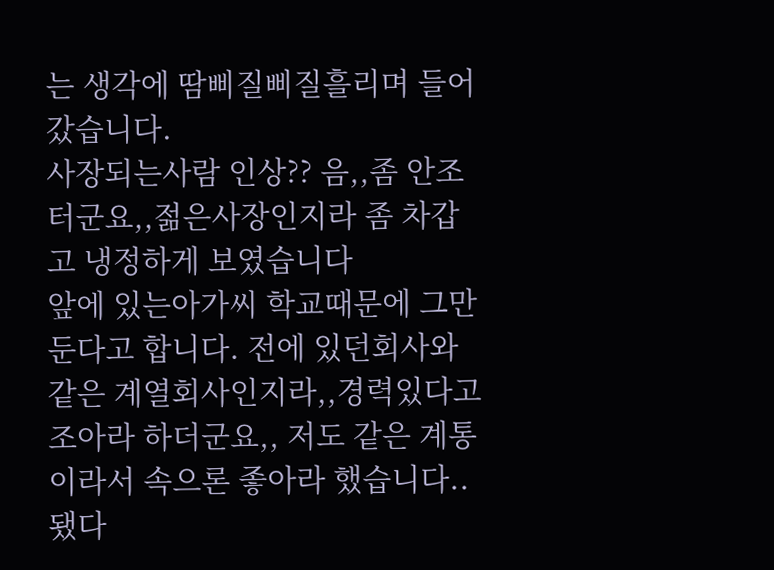는 생각에 땀삐질삐질흘리며 들어갔습니다.
사장되는사람 인상?? 음,,좀 안조터군요,,젊은사장인지라 좀 차갑고 냉정하게 보였습니다
앞에 있는아가씨 학교때문에 그만둔다고 합니다. 전에 있던회사와 같은 계열회사인지라,,경력있다고
조아라 하더군요,, 저도 같은 계통이라서 속으론 좋아라 했습니다.. 됐다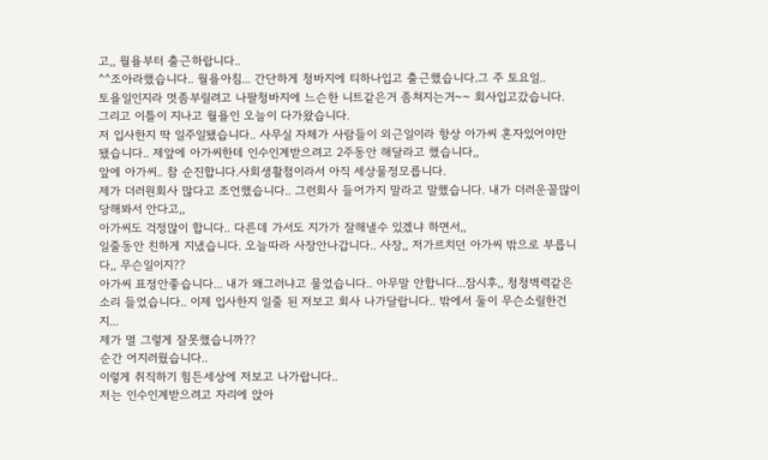고,, 월욜부터 출근하랍니다..
^^조아라했습니다.. 월욜아침... 간단하게 청바지에 티하나입고 출근했습니다.그 주 토요일..
토욜일인지라 멋좀부릴려고 나팔청바지에 느슨한 니트같은거 좀쳐지는거~~ 회사입고갔습니다.
그리고 이틀이 지나고 월욜인 오늘이 다가왔습니다.
저 입사한지 딱 일주일됐습니다.. 사무실 자체가 사람들이 외근일이라 항상 아가씨 혼자있어야만 됐습니다.. 제앞에 아가씨한테 인수인계받으려고 2주동안 해달라고 했습니다,,
앞에 아가씨.. 참 순진합니다.사회생활첨이라서 아직 세상물정모릅니다.
제가 더러원회사 많다고 조언했습니다.. 그런회사 들어가지 말라고 말했습니다. 내가 더러운꼴많이 당해봐서 안다고,,
아가씨도 걱정많이 합니다.. 다른데 가서도 지가가 잘해낼수 있겠냐 하면서,,
일줄동안 친하게 지냈습니다. 오늘따라 사장안나갑니다.. 사장,, 저가르치던 아가씨 밖으로 부릅니다,, 무슨일이지??
아가씨 표정안좋습니다... 내가 왜그러냐고 물었습니다.. 아무말 안합니다...잠시후,, 청청벽력같은 소리 들었습니다.. 이제 입사한지 일줄 된 저보고 회사 나가달랍니다.. 밖에서 둘이 무슨소릴한건지...
제가 멀 그렇게 잘못했습니까??
순간 어지러웠습니다..
이렇게 취직하기 힘든세상에 저보고 나가랍니다..
저는 인수인계받으려고 자리에 앉아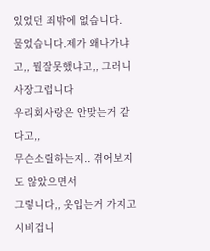있었던 죄밖에 없습니다.
물었습니다.제가 왜나가냐고,, 뭘잘못했냐고,, 그러니 사장그럽니다
우리회사랑은 안맞는거 같다고,,
무슨소릴하는지.. 겪어보지도 않았으면서
그렇니다,, 옷입는거 가지고 시비겁니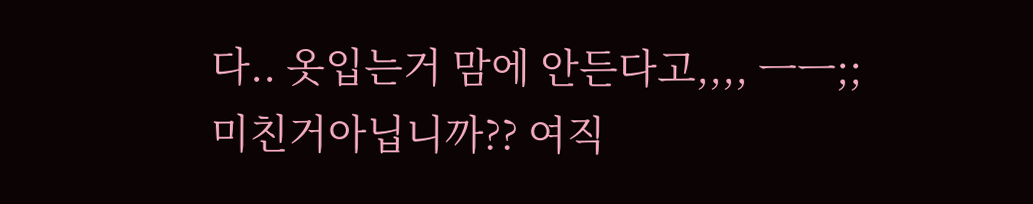다.. 옷입는거 맘에 안든다고,,,, ㅡㅡ;;
미친거아닙니까?? 여직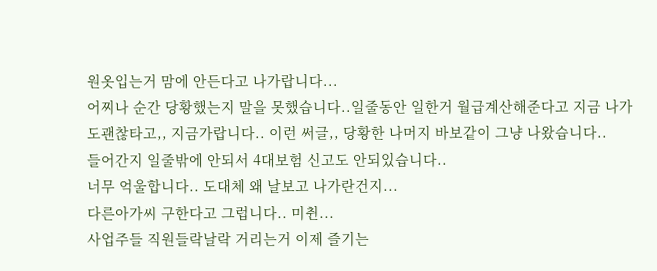원옷입는거 맘에 안든다고 나가랍니다...
어찌나 순간 당황했는지 말을 못했습니다..일줄동안 일한거 월급계산해준다고 지금 나가도괜찮타고,, 지금가랍니다.. 이런 써글,, 당황한 나머지 바보같이 그냥 나왔습니다..
들어간지 일줄밖에 안되서 4대보험 신고도 안되있습니다..
너무 억울합니다.. 도대체 왜 날보고 나가란건지...
다른아가씨 구한다고 그럽니다.. 미췬...
사업주들 직원들락날락 거리는거 이제 즐기는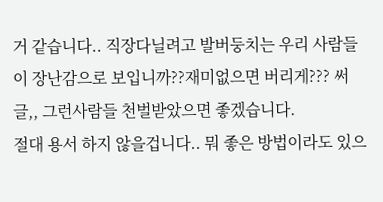거 같습니다.. 직장다닐려고 발버둥치는 우리 사람들이 장난감으로 보입니까??재미없으면 버리게??? 써글,, 그런사람들 천벌받았으면 좋겠습니다.
절대 용서 하지 않을겁니다.. 뭐 좋은 방법이라도 있으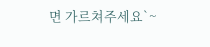면 가르쳐주세요`~